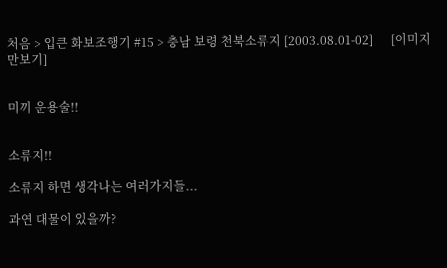처음 > 입큰 화보조행기 #15 > 충남 보령 천북소류지 [2003.08.01-02]      [이미지만보기]


미끼 운용술!!


소류지!!

소류지 하면 생각나는 여러가지들...

과연 대물이 있을까?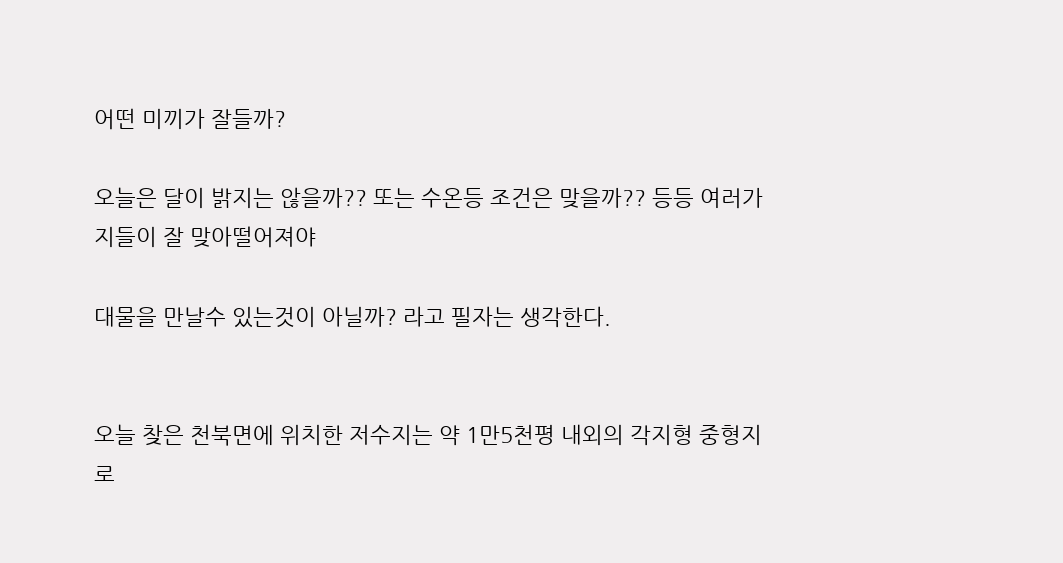어떤 미끼가 잘들까?

오늘은 달이 밝지는 않을까?? 또는 수온등 조건은 맞을까?? 등등 여러가지들이 잘 맞아떨어져야

대물을 만날수 있는것이 아닐까? 라고 필자는 생각한다.


오늘 찾은 천북면에 위치한 저수지는 약 1만5천평 내외의 각지형 중형지로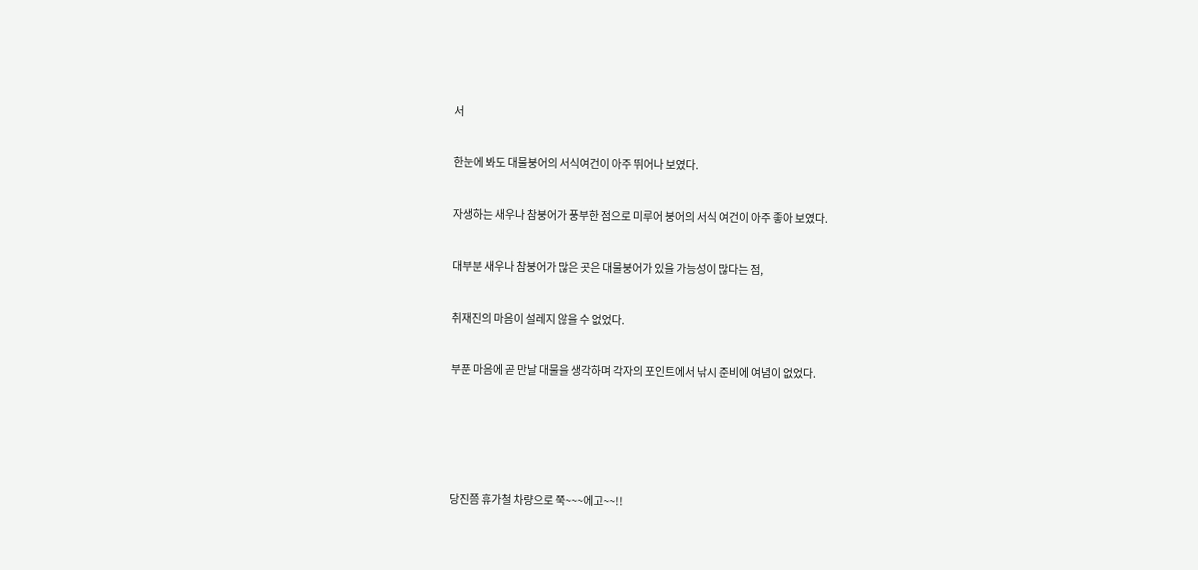서

한눈에 봐도 대물붕어의 서식여건이 아주 뛰어나 보였다.

자생하는 새우나 참붕어가 풍부한 점으로 미루어 붕어의 서식 여건이 아주 좋아 보였다.

대부분 새우나 참붕어가 많은 곳은 대물붕어가 있을 가능성이 많다는 점,

취재진의 마음이 설레지 않을 수 없었다.

부푼 마음에 곧 만날 대물을 생각하며 각자의 포인트에서 낚시 준비에 여념이 없었다.




당진쯤 휴가철 차량으로 쭉~~~에고~~!!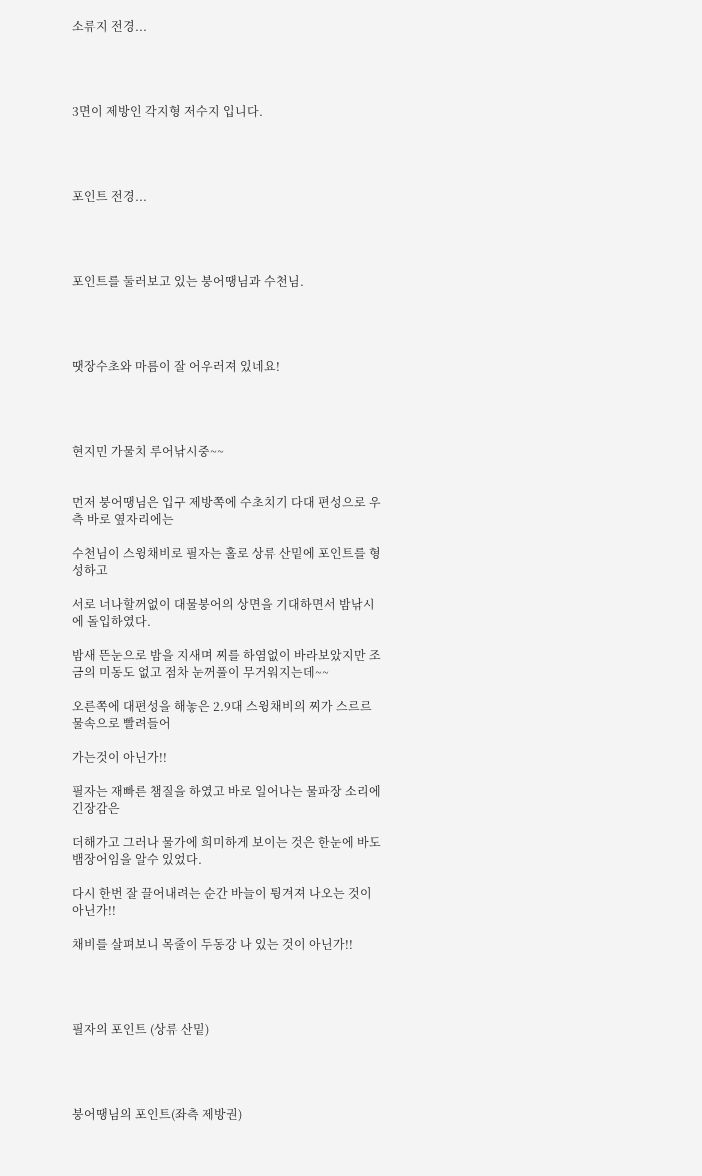소류지 전경...




3면이 제방인 각지형 저수지 입니다.




포인트 전경...




포인트를 둘러보고 있는 붕어땡님과 수천님.




땟장수초와 마름이 잘 어우러져 있네요!




현지민 가물치 루어낚시중~~


먼저 붕어땡님은 입구 제방쪽에 수초치기 다대 편성으로 우측 바로 옆자리에는

수천님이 스윙채비로 필자는 홀로 상류 산밑에 포인트를 형성하고

서로 너나할꺼없이 대물붕어의 상면을 기대하면서 밤낚시에 돌입하였다.

밤새 뜬눈으로 밤을 지새며 찌를 하염없이 바라보았지만 조금의 미동도 없고 점차 눈꺼풀이 무거워지는데~~

오른쪽에 대편성을 해놓은 2.9대 스윙채비의 찌가 스르르 물속으로 빨려들어

가는것이 아닌가!!

필자는 재빠른 챔질을 하였고 바로 일어나는 물파장 소리에 긴장감은

더해가고 그러나 물가에 희미하게 보이는 것은 한눈에 바도 뱀장어임을 알수 있었다.

다시 한번 잘 끌어내려는 순간 바늘이 튕겨져 나오는 것이 아닌가!!

채비를 살펴보니 목줄이 두동강 나 있는 것이 아닌가!!




필자의 포인트 (상류 산밑)




붕어땡님의 포인트(좌측 제방권)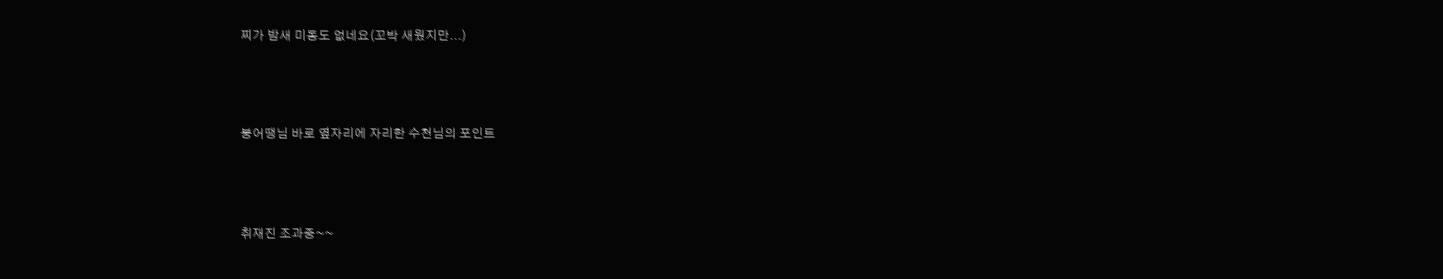찌가 밤새 미동도 없네요(꼬박 새웠지만...)




붕어땡님 바로 옆자리에 자리한 수천님의 포인트




취재진 조과중~~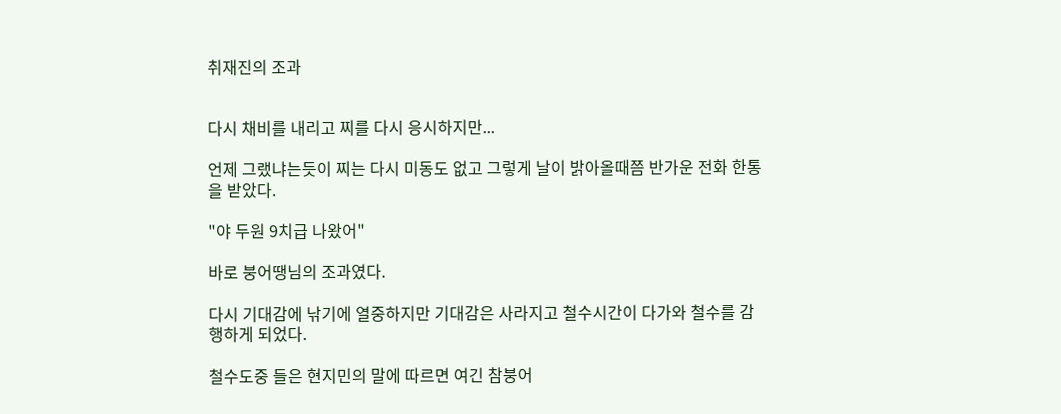취재진의 조과


다시 채비를 내리고 찌를 다시 응시하지만...

언제 그랬냐는듯이 찌는 다시 미동도 없고 그렇게 날이 밝아올때쯤 반가운 전화 한통을 받았다.

"야 두원 9치급 나왔어"

바로 붕어땡님의 조과였다.

다시 기대감에 낚기에 열중하지만 기대감은 사라지고 철수시간이 다가와 철수를 감행하게 되었다.

철수도중 들은 현지민의 말에 따르면 여긴 참붕어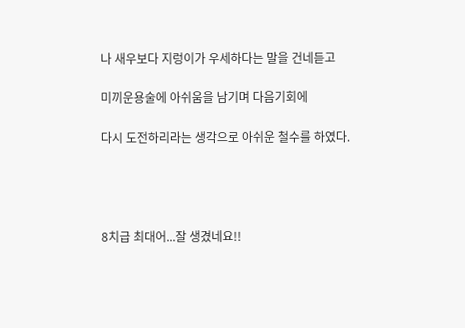나 새우보다 지렁이가 우세하다는 말을 건네듣고

미끼운용술에 아쉬움을 남기며 다음기회에

다시 도전하리라는 생각으로 아쉬운 철수를 하였다.




8치급 최대어...잘 생겼네요!!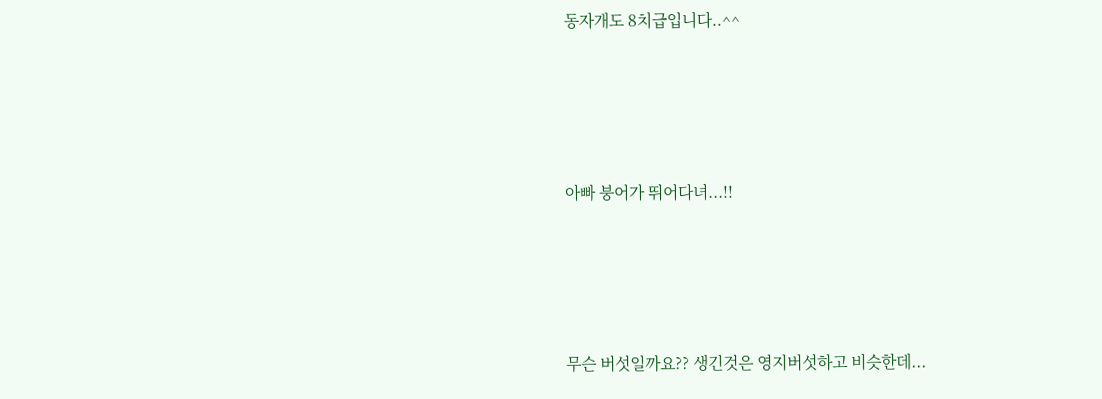동자개도 8치급입니다..^^




아빠 붕어가 뛰어다녀...!!




무슨 버섯일까요?? 생긴것은 영지버섯하고 비슷한데...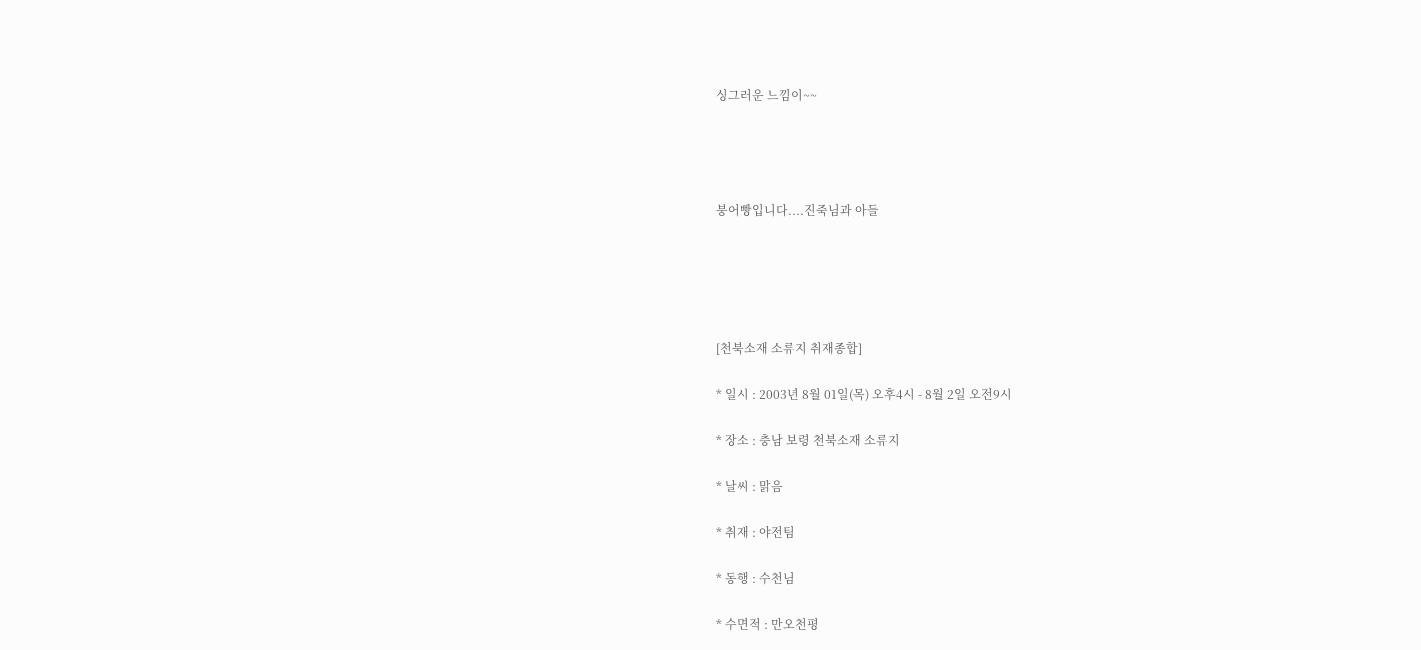싱그러운 느낌이~~




붕어빵입니다....진죽님과 아들





[천북소재 소류지 취재종합]

* 일시 : 2003년 8월 01일(목) 오후4시 - 8월 2일 오전9시

* 장소 : 충남 보령 천북소재 소류지

* 날씨 : 맑음

* 취재 : 야전팀

* 동행 : 수천님

* 수면적 : 만오천평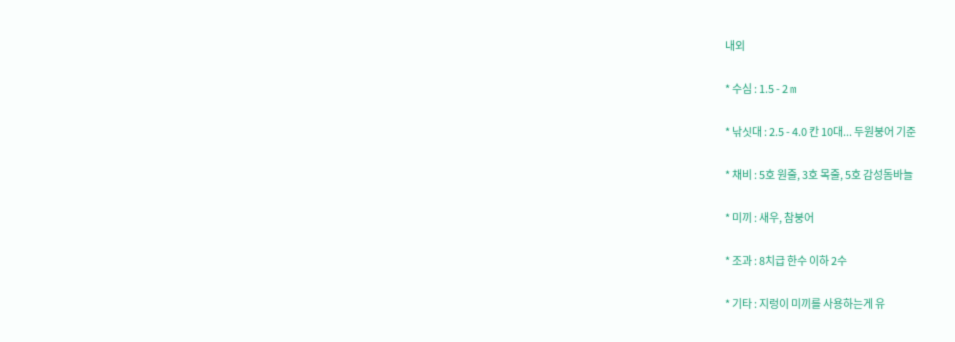내외

* 수심 : 1.5 - 2 m

* 낚싯대 : 2.5 - 4.0 칸 10대... 두원붕어 기준

* 채비 : 5호 원줄, 3호 목줄, 5호 감성돔바늘

* 미끼 : 새우, 참붕어

* 조과 : 8치급 한수 이하 2수

* 기타 : 지렁이 미끼를 사용하는게 유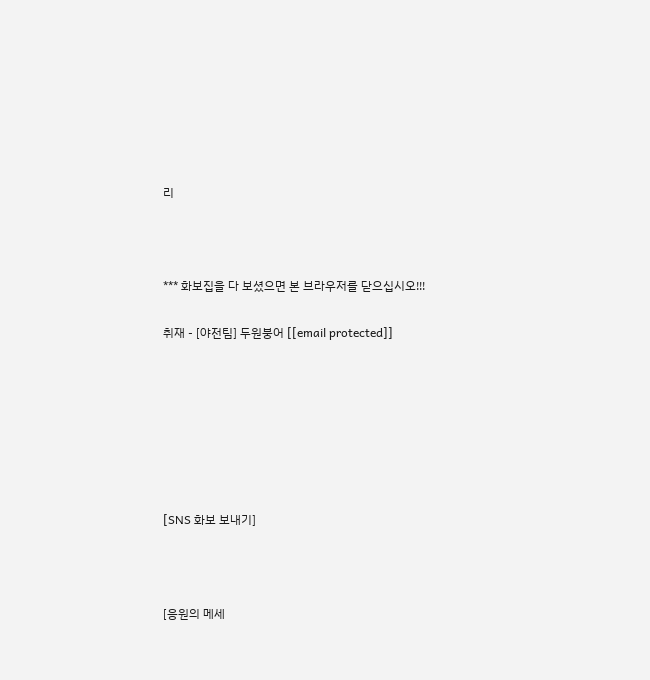리



*** 화보집을 다 보셨으면 본 브라우저를 닫으십시오!!!

취재 - [야전팀] 두원붕어 [[email protected]]







[SNS 화보 보내기]



[응원의 메세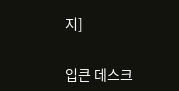지]


입큰 데스크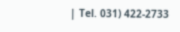| Tel. 031) 422-2733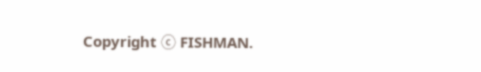Copyright ⓒ FISHMAN.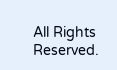All Rights Reserved.